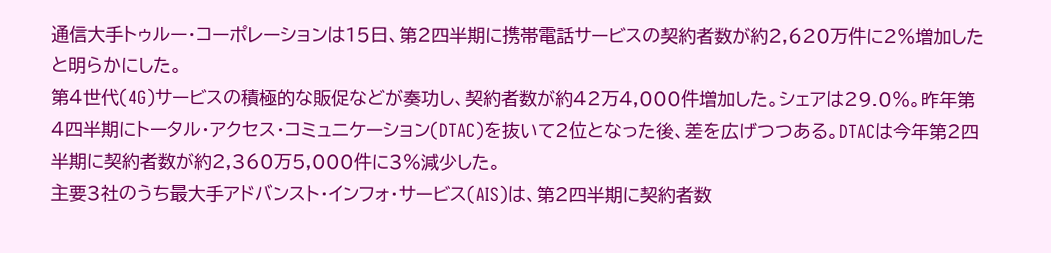通信大手トゥルー・コーポレーションは15日、第2四半期に携帯電話サービスの契約者数が約2,620万件に2%増加したと明らかにした。
第4世代(4G)サービスの積極的な販促などが奏功し、契約者数が約42万4,000件増加した。シェアは29.0%。昨年第4四半期にトータル・アクセス・コミュニケーション(DTAC)を抜いて2位となった後、差を広げつつある。DTACは今年第2四半期に契約者数が約2,360万5,000件に3%減少した。
主要3社のうち最大手アドバンスト・インフォ・サービス(AIS)は、第2四半期に契約者数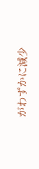がわずかに減少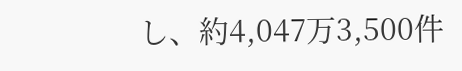し、約4,047万3,500件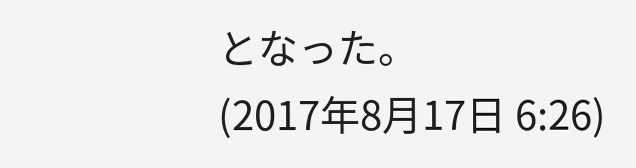となった。
(2017年8月17日 6:26)